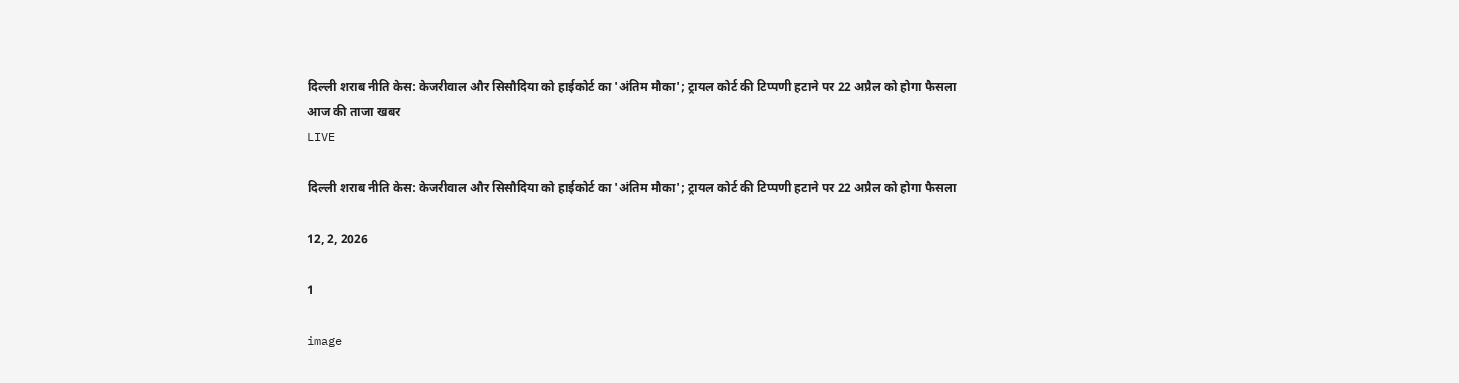दिल्ली शराब नीति केस: केजरीवाल और सिसौदिया को हाईकोर्ट का 'अंतिम मौका'; ट्रायल कोर्ट की टिप्पणी हटाने पर 22 अप्रैल को होगा फैसला
आज की ताजा खबर
LIVE

दिल्ली शराब नीति केस: केजरीवाल और सिसौदिया को हाईकोर्ट का 'अंतिम मौका'; ट्रायल कोर्ट की टिप्पणी हटाने पर 22 अप्रैल को होगा फैसला

12, 2, 2026

1

image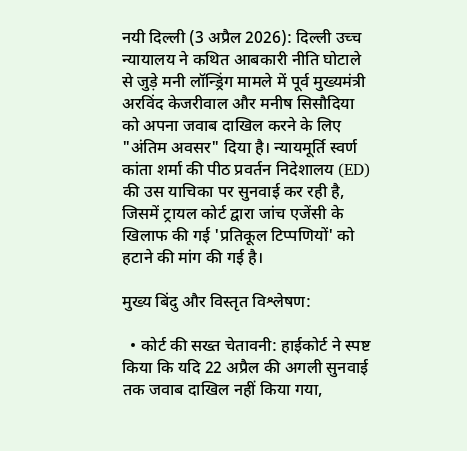नयी दिल्ली (3 अप्रैल 2026): दिल्ली उच्च न्यायालय ने कथित आबकारी नीति घोटाले से जुड़े मनी लॉन्ड्रिंग मामले में पूर्व मुख्यमंत्री अरविंद केजरीवाल और मनीष सिसौदिया को अपना जवाब दाखिल करने के लिए "अंतिम अवसर" दिया है। न्यायमूर्ति स्वर्ण कांता शर्मा की पीठ प्रवर्तन निदेशालय (ED) की उस याचिका पर सुनवाई कर रही है, जिसमें ट्रायल कोर्ट द्वारा जांच एजेंसी के खिलाफ की गई 'प्रतिकूल टिप्पणियों' को हटाने की मांग की गई है।

मुख्य बिंदु और विस्तृत विश्लेषण:

  • कोर्ट की सख्त चेतावनी: हाईकोर्ट ने स्पष्ट किया कि यदि 22 अप्रैल की अगली सुनवाई तक जवाब दाखिल नहीं किया गया,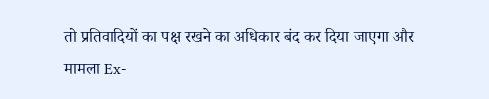तो प्रतिवादियों का पक्ष रखने का अधिकार बंद कर दिया जाएगा और मामला Ex-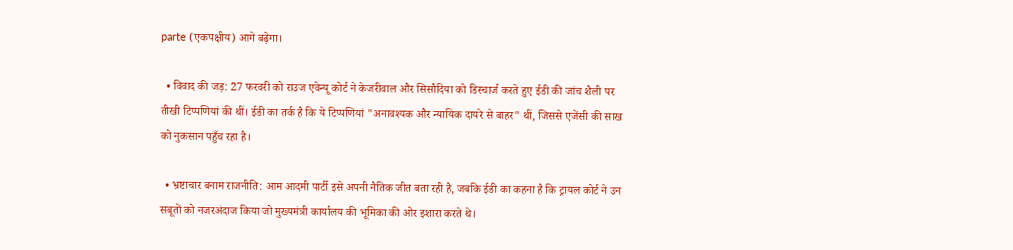parte (एकपक्षीय) आगे बढ़ेगा।

  • विवाद की जड़: 27 फरवरी को राउज एवेन्यू कोर्ट ने केजरीवाल और सिसौदिया को डिस्चार्ज करते हुए ईडी की जांच शैली पर तीखी टिप्पणियां की थीं। ईडी का तर्क है कि ये टिप्पणियां "अनावश्यक और न्यायिक दायरे से बाहर" थीं, जिससे एजेंसी की साख को नुकसान पहुँच रहा है।

  • भ्रष्टाचार बनाम राजनीति: आम आदमी पार्टी इसे अपनी नैतिक जीत बता रही है, जबकि ईडी का कहना है कि ट्रायल कोर्ट ने उन सबूतों को नजरअंदाज किया जो मुख्यमंत्री कार्यालय की भूमिका की ओर इशारा करते थे।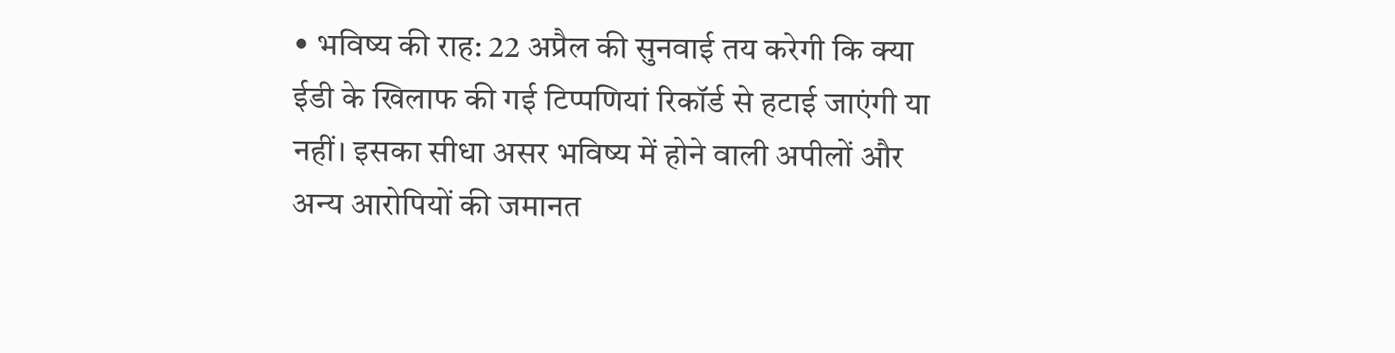• भविष्य की राह: 22 अप्रैल की सुनवाई तय करेगी कि क्या ईडी के खिलाफ की गई टिप्पणियां रिकॉर्ड से हटाई जाएंगी या नहीं। इसका सीधा असर भविष्य में होने वाली अपीलों और अन्य आरोपियों की जमानत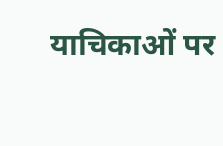याचिकाओं पर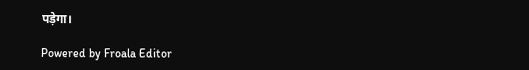पड़ेगा।

Powered by Froala Editor